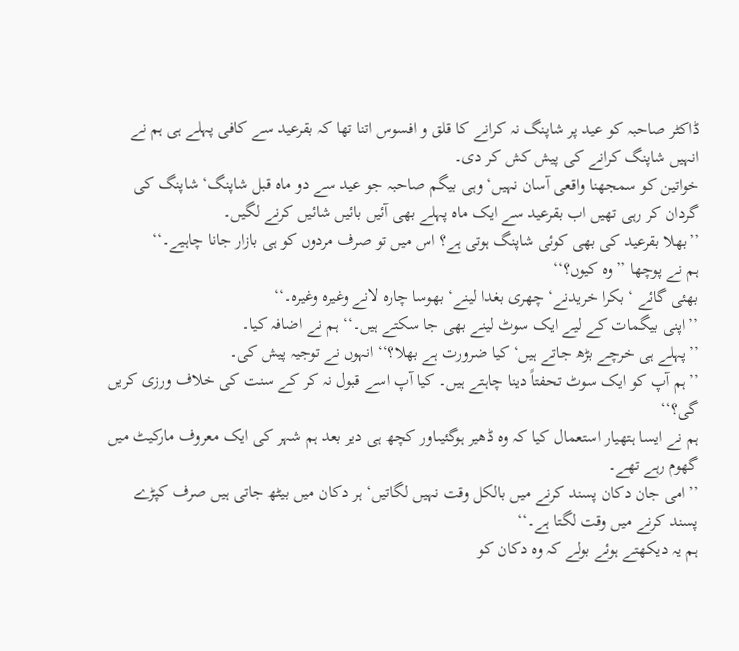ڈاکٹر صاحبہ کو عید پر شاپنگ نہ کرانے کا قلق و افسوس اتنا تھا کہ بقرعید سے کافی پہلے ہی ہم نے انہیں شاپنگ کرانے کی پیش کش کر دی۔
خواتین کو سمجھنا واقعی آسان نہیں‘ وہی بیگم صاحبہ جو عید سے دو ماہ قبل شاپنگ‘ شاپنگ کی گردان کر رہی تھیں اب بقرعید سے ایک ماہ پہلے بھی آئیں بائیں شائیں کرنے لگیں۔
’’بھلا بقرعید کی بھی کوئی شاپنگ ہوتی ہے؟ اس میں تو صرف مردوں کو ہی بازار جانا چاہیے۔‘‘
ہم نے پوچھا ’’وہ کیوں؟‘‘
بھئی گائے ‘ بکرا خریدنے‘ چھری بغدا لینے‘ بھوسا چارہ لانے وغیرہ وغیرہ۔‘‘
’’اپنی بیگمات کے لیے ایک سوٹ لینے بھی جا سکتے ہیں۔‘‘ ہم نے اضافہ کیا۔
’’پہلے ہی خرچے بڑھ جاتے ہیں‘ کیا ضرورت ہے بھلا؟‘‘ انہوں نے توجیہ پیش کی۔
’’ہم آپ کو ایک سوٹ تحفتاً دینا چاہتے ہیں۔ کیا آپ اسے قبول نہ کر کے سنت کی خلاف ورزی کریں گی؟‘‘
ہم نے ایسا ہتھیار استعمال کیا کہ وہ ڈھیر ہوگئیںاور کچھ ہی دیر بعد ہم شہر کی ایک معروف مارکیٹ میں گھوم رہے تھے۔
’’امی جان دکان پسند کرنے میں بالکل وقت نہیں لگاتیں‘ ہر دکان میں بیٹھ جاتی ہیں صرف کپڑے پسند کرنے میں وقت لگتا ہے۔‘‘
ہم یہ دیکھتے ہوئے بولے کہ وہ دکان کو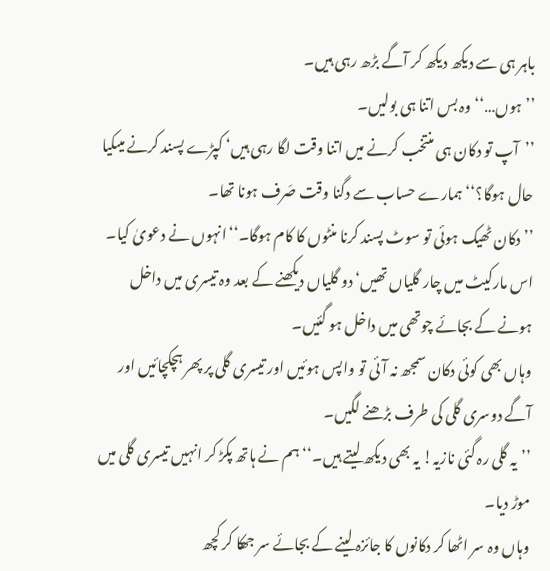باہر ہی سے دیکھ دیکھ کر آگے بڑھ رہی ہیں۔
’’ہوں…‘‘ وہ بس اتنا ہی بولیں۔
’’آپ تو دکان ہی منتخب کرنے میں اتنا وقت لگا رہی ہیں‘ کپڑے پسند کرنے میںکیا حال ہوگا؟‘‘ ہمارے حساب سے دگنا وقت صَرف ہونا تھا۔
’’دکان ٹھیک ہوئی تو سوٹ پسند کرنا منٹوں کا کام ہوگا۔‘‘انہوں نے دعویٰ کیا۔
اس مارکیٹ میں چار گلیاں تھیں‘ دو گلیاں دیکھنے کے بعد وہ تیسری میں داخل ہونے کے بجائے چوتھی میں داخل ہو گئیں۔
وہاں بھی کوئی دکان سمجھ نہ آئی تو واپس ہوئیں اور تیسری گلی پر پھر ہچکچائیں اور آگے دوسری گلی کی طرف بڑھنے لگیں۔
’’یہ گلی رہ گئی نازیہ! یہ بھی دیکھ لیتے ہیں۔‘‘ ہم نے ہاتھ پکڑ کر انہیں تیسری گلی میں موڑ دیا۔
وہاں وہ سر اٹھا کر دکانوں کا جائزہ لینے کے بجائے سر جھکا کر کچھ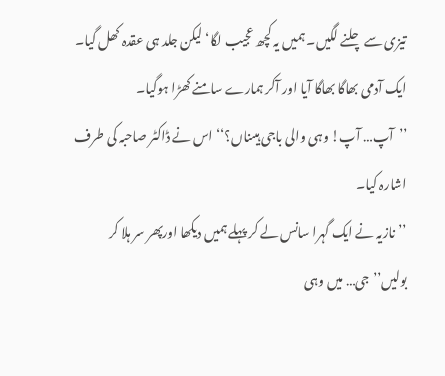تیزی سے چلنے لگیں۔ ہمیں یہ کچھ عجیب لگا‘ لیکن جلد ہی عقدہ کھل گیا۔
ایک آدمی بھاگا بھاگا آیا اور آکر ہمارے سامنے کھڑا ہوگیا۔
’’آپ… آپ! وہی والی باجی ہیںناں؟‘‘ اس نے ڈاکٹر صاحبہ کی طرف اشارہ کیا۔
’’نازیہ نے ایک گہرا سانس لے کر پہلے ہمیں دیکھا اورپھر سر ہلا کر بولیں’’جی… میں وہی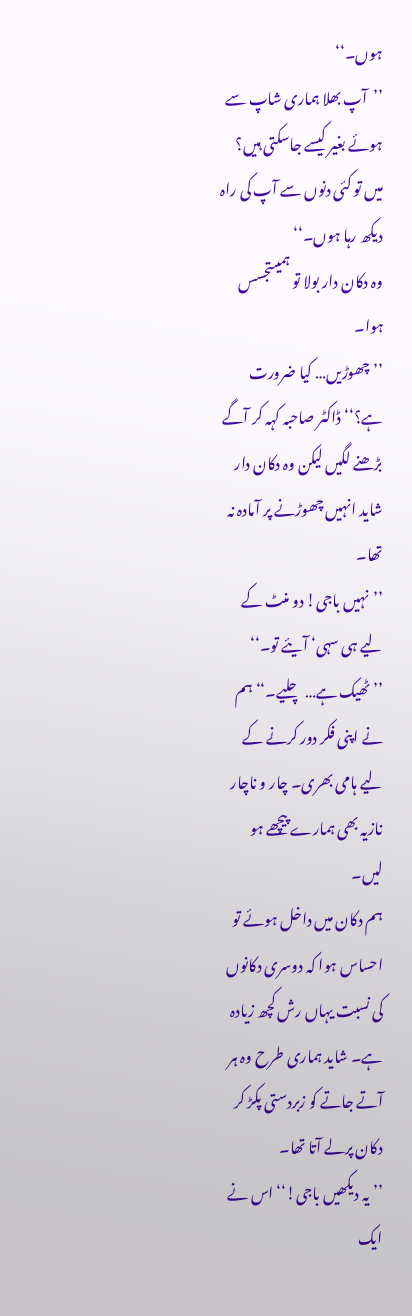ہوں۔‘‘
’’آپ بھلا ہماری شاپ سے ہوئے بغیر کیسے جاسکتی ہیں؟ میں تو کئی دنوں سے آپ کی راہ دیکھ رہا ہوں۔‘‘
وہ دکان دار بولا تو ہمیںتجسس ہوا۔
’’چھوڑیں… کیا ضرورت ہے؟‘‘ ڈاکٹر صاحبہ کہہ کر آگے بڑھنے لگیں لیکن وہ دکان دار شاید انہیں چھوڑنے پر آمادہ نہ تھا۔
’’نہیں باجی! دو منٹ کے لیے ہی سہی‘ آیئے تو۔‘‘
’’ٹھیک ہے… چلیے۔‘‘ ہم نے اپنی فکر دور کرنے کے لیے ہامی بھری۔ چار و ناچار نازیہ بھی ہمارے پیچھے ہو لیں۔
ہم دکان میں داخل ہوئے تو احساس ہوا کہ دوسری دکانوں کی نسبت یہاں رش کچھ زیادہ ہے۔ شاید ہماری طرح وہ ہر آتے جاتے کو زبردستی پکڑ کر دکان پرلے آتا تھا۔
’’یہ دیکھیں باجی!‘‘ اس نے ایک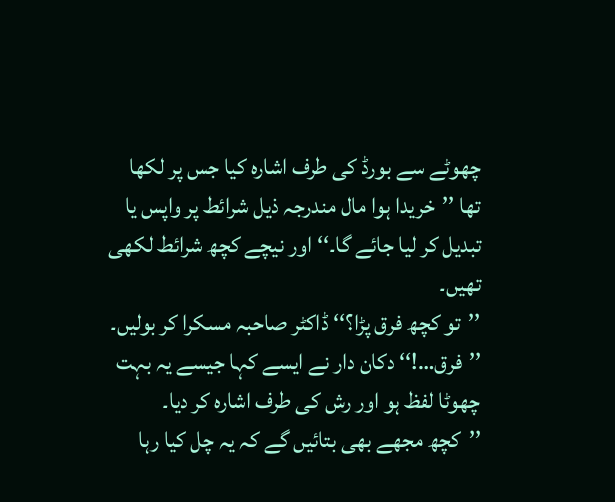چھوٹے سے بورڈ کی طرف اشارہ کیا جس پر لکھا تھا ’’خریدا ہوا مال مندرجہ ذیل شرائط پر واپس یا تبدیل کر لیا جائے گا۔‘‘ اور نیچے کچھ شرائط لکھی تھیں۔
’’تو کچھ فرق پڑا؟‘‘ ڈاکٹر صاحبہ مسکرا کر بولیں۔
’’فرق…!‘‘ دکان دار نے ایسے کہا جیسے یہ بہت چھوٹا لفظ ہو اور رش کی طرف اشارہ کر دیا۔
’’کچھ مجھے بھی بتائیں گے کہ یہ چل کیا رہا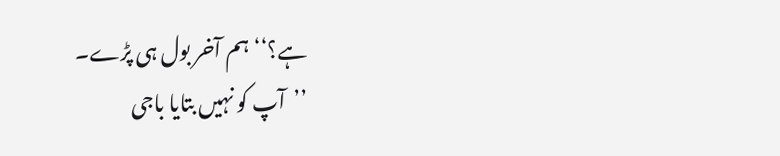ہے؟‘‘ ہم آخر بول ہی پڑے۔
’’آپ کو نہیں بتایا باجی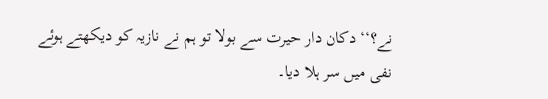نے؟‘‘ دکان دار حیرت سے بولا تو ہم نے نازیہ کو دیکھتے ہوئے نفی میں سر ہلا دیا۔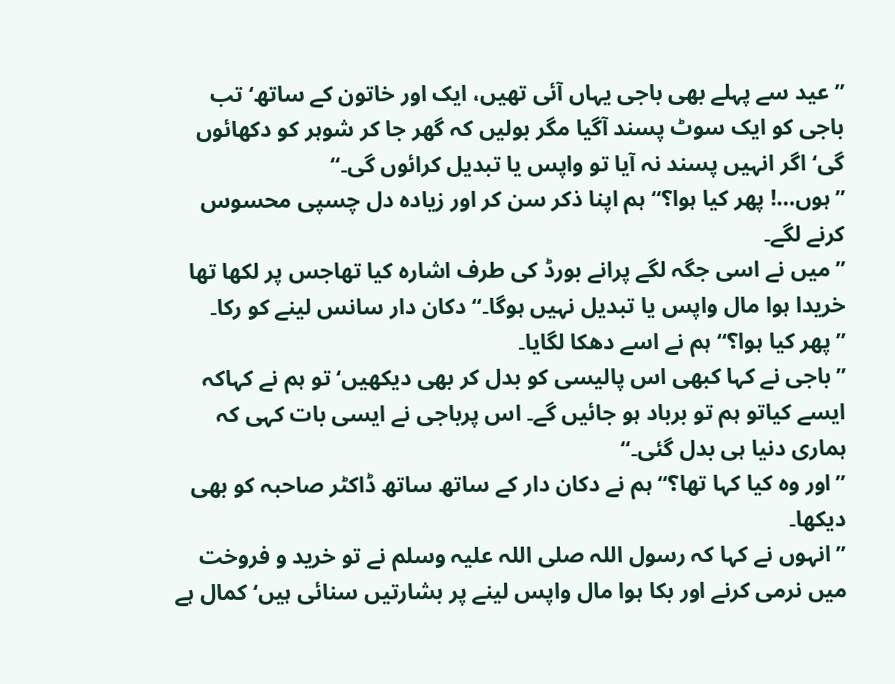’’عید سے پہلے بھی باجی یہاں آئی تھیں، ایک اور خاتون کے ساتھ‘ تب باجی کو ایک سوٹ پسند آگیا مگر بولیں کہ گھر جا کر شوہر کو دکھائوں گی‘ اگر انہیں پسند نہ آیا تو واپس یا تبدیل کرائوں گی۔‘‘
’’ہوں…! پھر کیا ہوا؟‘‘ ہم اپنا ذکر سن کر اور زیادہ دل چسپی محسوس کرنے لگے۔
’’میں نے اسی جگہ لگے پرانے بورڈ کی طرف اشارہ کیا تھاجس پر لکھا تھا خریدا ہوا مال واپس یا تبدیل نہیں ہوگا۔‘‘ دکان دار سانس لینے کو رکا۔
’’پھر کیا ہوا؟‘‘ ہم نے اسے دھکا لگایا۔
’’باجی نے کہا کبھی اس پالیسی کو بدل کر بھی دیکھیں‘ تو ہم نے کہاکہ ایسے کیاتو ہم تو برباد ہو جائیں گے۔ اس پرباجی نے ایسی بات کہی کہ ہماری دنیا ہی بدل گئی۔‘‘
’’اور وہ کیا کہا تھا؟‘‘ ہم نے دکان دار کے ساتھ ساتھ ڈاکٹر صاحبہ کو بھی دیکھا۔
’’انہوں نے کہا کہ رسول اللہ صلی اللہ علیہ وسلم نے تو خرید و فروخت میں نرمی کرنے اور بکا ہوا مال واپس لینے پر بشارتیں سنائی ہیں‘ کمال ہے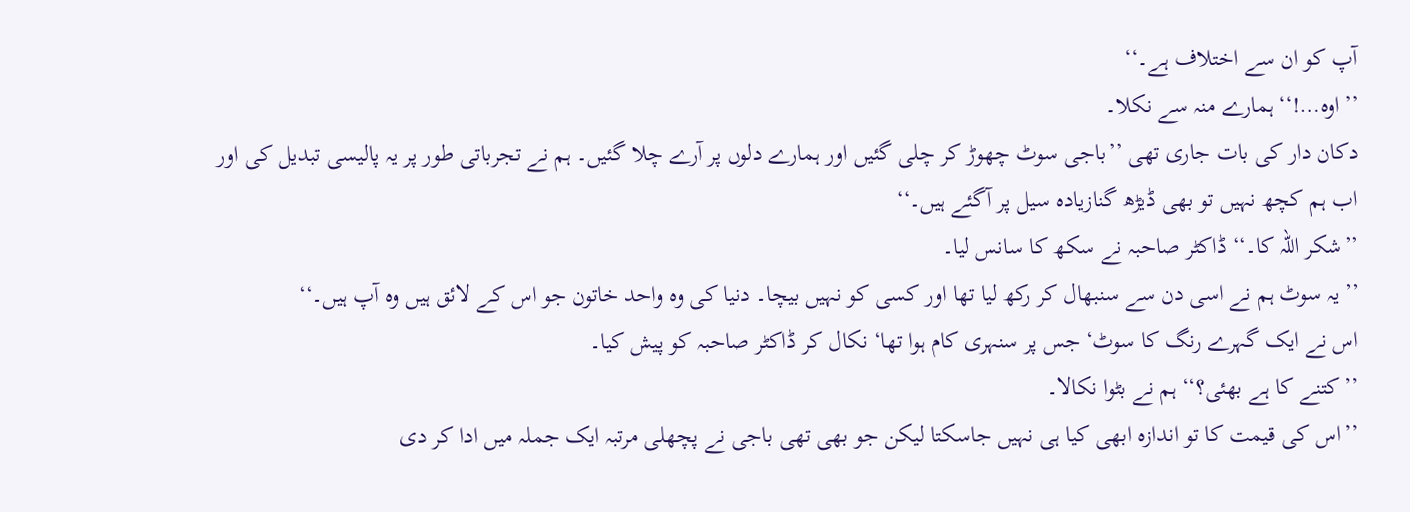آپ کو ان سے اختلاف ہے۔‘‘
’’اوہ…!‘‘ ہمارے منہ سے نکلا۔
دکان دار کی بات جاری تھی ’’باجی سوٹ چھوڑ کر چلی گئیں اور ہمارے دلوں پر آرے چلا گئیں۔ ہم نے تجرباتی طور پر یہ پالیسی تبدیل کی اور اب ہم کچھ نہیں تو بھی ڈیڑھ گنازیادہ سیل پر آگئے ہیں۔‘‘
’’شکر اللہ کا۔‘‘ ڈاکٹر صاحبہ نے سکھ کا سانس لیا۔
’’یہ سوٹ ہم نے اسی دن سے سنبھال کر رکھ لیا تھا اور کسی کو نہیں بیچا۔ دنیا کی وہ واحد خاتون جو اس کے لائق ہیں وہ آپ ہیں۔‘‘
اس نے ایک گہرے رنگ کا سوٹ‘ جس پر سنہری کام ہوا تھا‘ نکال کر ڈاکٹر صاحبہ کو پیش کیا۔
’’کتنے کا ہے بھئی؟‘‘ ہم نے بٹوا نکالا۔
’’اس کی قیمت کا تو اندازہ ابھی کیا ہی نہیں جاسکتا لیکن جو بھی تھی باجی نے پچھلی مرتبہ ایک جملہ میں ادا کر دی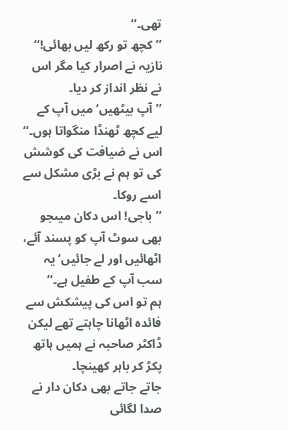تھی۔‘‘
’’کچھ تو رکھ لیں بھائی!‘‘ نازیہ نے اصرار کیا مگر اس نے نظر انداز کر دیا۔
’’آپ بیٹھیں‘ میں آپ کے لیے کچھ ٹھنڈا منگواتا ہوں۔‘‘ اس نے ضیافت کی کوشش کی تو ہم نے بڑی مشکل سے اسے روکا۔
’’باجی! اس دکان میںجو بھی سوٹ آپ کو پسند آئے، اٹھائیں اور لے جائیں‘ یہ سب آپ کے طفیل ہے۔‘‘
ہم تو اس کی پیشکش سے فائدہ اٹھانا چاہتے تھے لیکن ڈاکٹر صاحبہ نے ہمیں ہاتھ پکڑ کر باہر کھینچا۔
جاتے جاتے بھی دکان دار نے صدا لگائی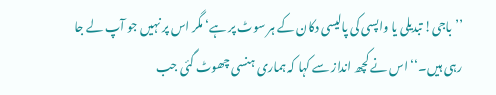’’باجی! تبدیلی یا واپسی کی پالیسی دکان کے ہر سوٹ پر ہے‘ مگر اس پر نہیں جو آپ لے جا رہی ہیں۔‘‘ اس نے کچھ انداز سے کہا کہ ہماری ہنسی چھوٹ گئی جب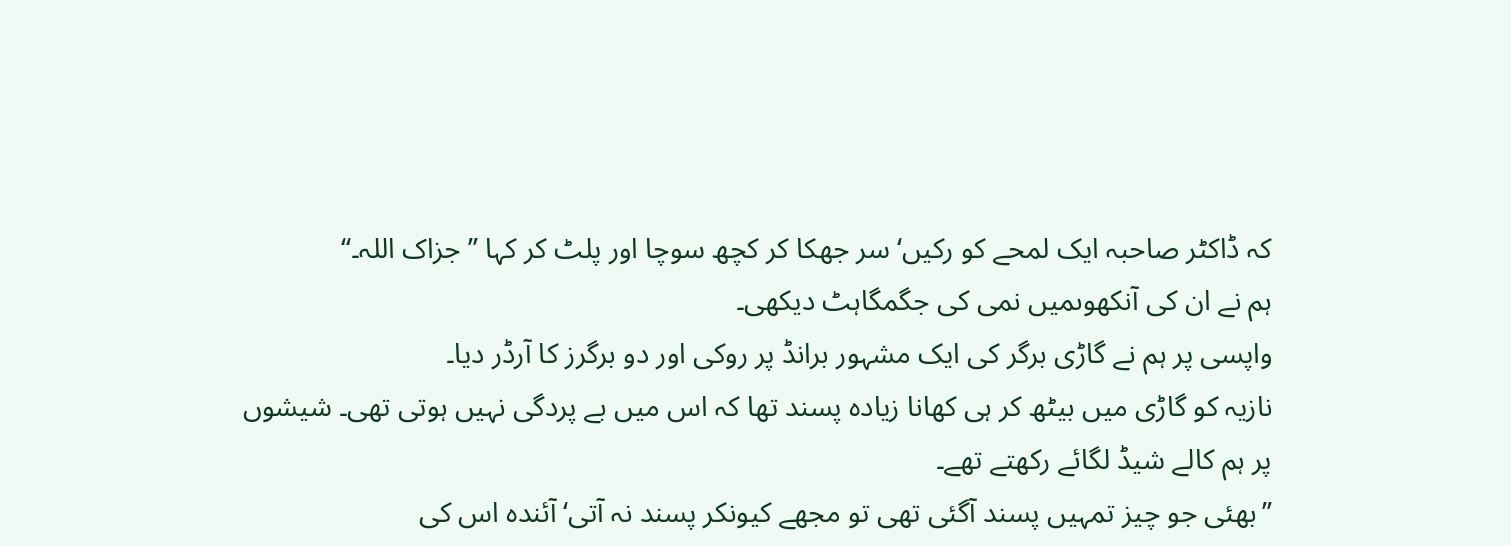کہ ڈاکٹر صاحبہ ایک لمحے کو رکیں‘ سر جھکا کر کچھ سوچا اور پلٹ کر کہا ’’جزاک اللہ۔‘‘
ہم نے ان کی آنکھوںمیں نمی کی جگمگاہٹ دیکھی۔
واپسی پر ہم نے گاڑی برگر کی ایک مشہور برانڈ پر روکی اور دو برگرز کا آرڈر دیا۔
نازیہ کو گاڑی میں بیٹھ کر ہی کھانا زیادہ پسند تھا کہ اس میں بے پردگی نہیں ہوتی تھی۔ شیشوں پر ہم کالے شیڈ لگائے رکھتے تھے۔
’’بھئی جو چیز تمہیں پسند آگئی تھی تو مجھے کیونکر پسند نہ آتی‘ آئندہ اس کی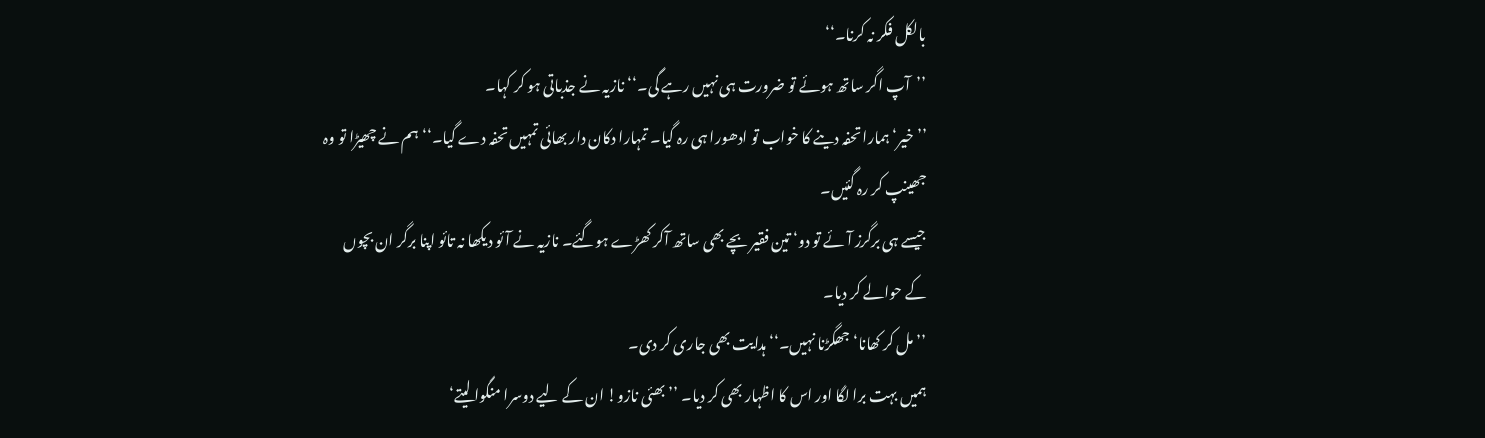بالکل فکر نہ کرنا۔‘‘
’’آپ اگر ساتھ ہوئے تو ضرورت ہی نہیں رہے گی۔‘‘ نازیہ نے جذباتی ہو کر کہا۔
’’خیر‘ ہمارا تحفہ دینے کا خواب تو ادھورا ہی رہ گیا۔ تمہارا دکان دار بھائی تمہیں تحفہ دے گیا۔‘‘ ہم نے چھیڑا تو وہ جھینپ کر رہ گئیں۔
جیسے ہی برگرز آئے تو دو‘ تین فقیر بچے بھی ساتھ آکر کھڑے ہوگئے۔ نازیہ نے آئو دیکھا نہ تائو اپنا برگر ان بچوں کے حوالے کر دیا۔
’’مل کر کھانا‘ جھگڑنا نہیں۔‘‘ ہدایت بھی جاری کر دی۔
ہمیں بہت برا لگا اور اس کا اظہار بھی کر دیا۔ ’’بھئی نازو! ان کے لیے دوسرا منگوا لیتے‘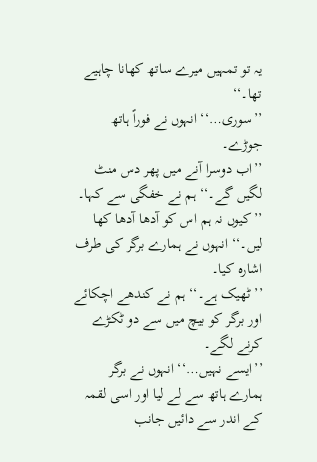یہ تو تمہیں میرے ساتھ کھانا چاہیے تھا۔‘‘
’’سوری…‘‘ انہوں نے فوراً ہاتھ جوڑے۔
’’اب دوسرا آنے میں پھر دس منٹ لگیں گے۔‘‘ ہم نے خفگی سے کہا۔
’’کیوں نہ ہم اس کو آدھا آدھا کھا لیں۔‘‘ انہوں نے ہمارے برگر کی طرف اشارہ کیا۔
’’ٹھیک ہے۔‘‘ ہم نے کندھے اچکائے اور برگر کو بیچ میں سے دو ٹکڑے کرنے لگے۔
’’ایسے نہیں…‘‘ انہوں نے برگر ہمارے ہاتھ سے لے لیا اور اسی لقمہ کے اندر سے دائیں جانب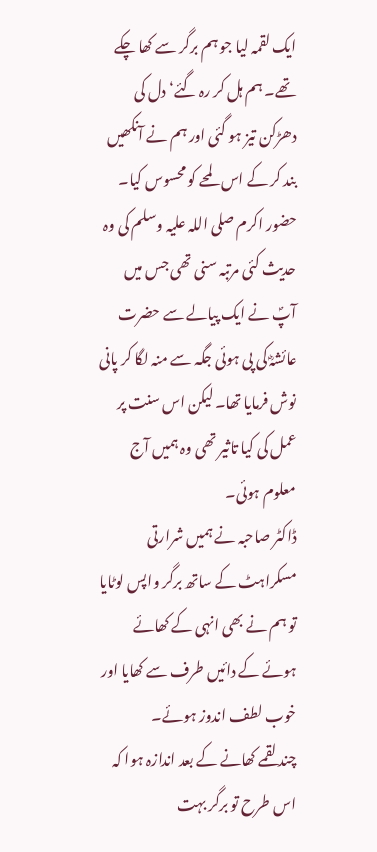ایک لقمہ لیا جو ہم برگر سے کھا چکے تھے۔ ہم ہل کر رہ گئے‘ دل کی دھڑکن تیز ہو گئی اور ہم نے آنکھیں بند کر کے اس لمحے کو محسوس کیا۔
حضور اکرم صلی اللہ علیہ وسلم کی وہ حدیث کئی مرتبہ سنی تھی جس میں آپؐ نے ایک پیالے سے حضرت عائشہؓ کی پی ہوئی جگہ سے منہ لگا کر پانی نوش فرمایا تھا۔ لیکن اس سنت پر عمل کی کیا تاثیر تھی وہ ہمیں آج معلوم ہوئی۔
ڈاکٹر صاحبہ نے ہمیں شرارتی مسکراہٹ کے ساتھ برگر واپس لوٹایا تو ہم نے بھی انہی کے کھائے ہوئے کے دائیں طرف سے کھایا اور خوب لطف اندوز ہوئے۔
چند لقمے کھانے کے بعد اندازہ ہوا کہ اس طرح تو برگر بہت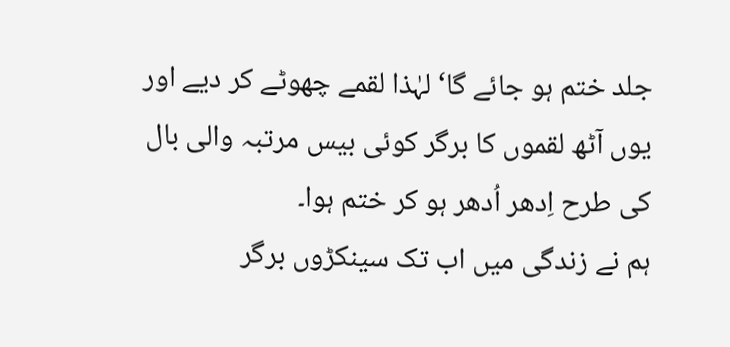جلد ختم ہو جائے گا‘ لہٰذا لقمے چھوٹے کر دیے اور یوں آٹھ لقموں کا برگر کوئی بیس مرتبہ والی بال کی طرح اِدھر اُدھر ہو کر ختم ہوا۔
ہم نے زندگی میں اب تک سینکڑوں برگر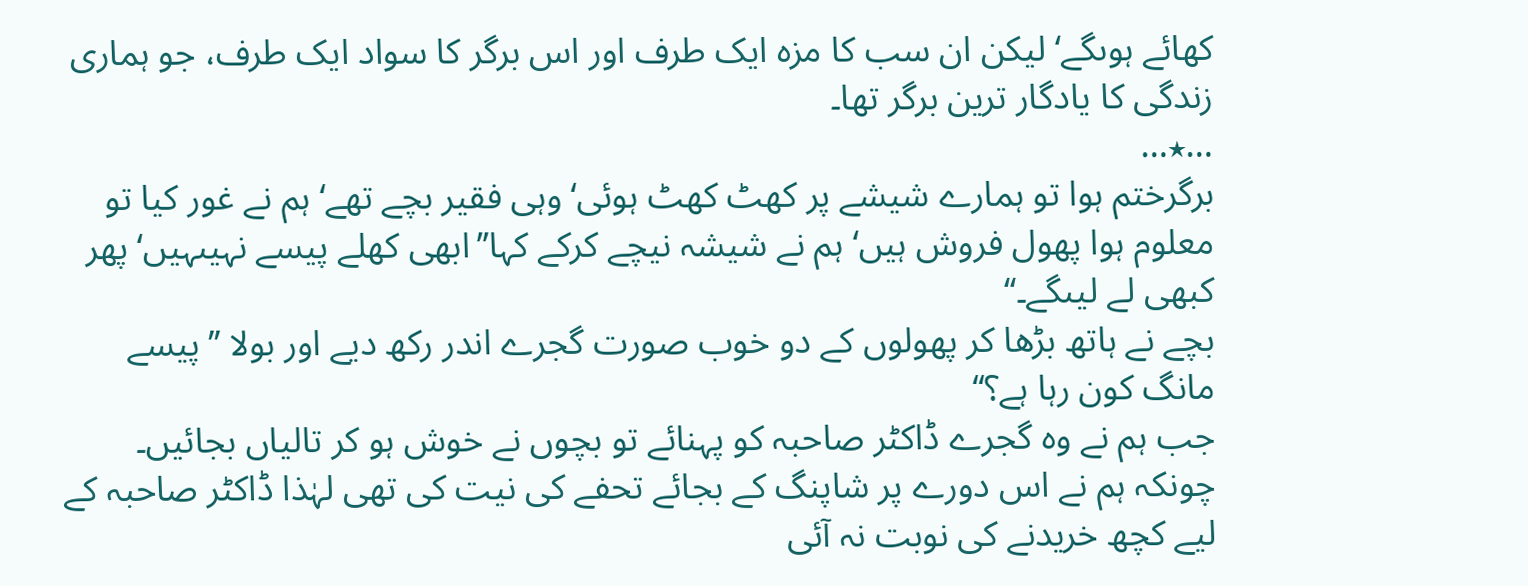کھائے ہوںگے‘ لیکن ان سب کا مزہ ایک طرف اور اس برگر کا سواد ایک طرف، جو ہماری زندگی کا یادگار ترین برگر تھا۔
…٭…
برگرختم ہوا تو ہمارے شیشے پر کھٹ کھٹ ہوئی‘ وہی فقیر بچے تھے‘ ہم نے غور کیا تو معلوم ہوا پھول فروش ہیں‘ ہم نے شیشہ نیچے کرکے کہا’’ابھی کھلے پیسے نہیںہیں‘ پھر کبھی لے لیںگے۔‘‘
بچے نے ہاتھ بڑھا کر پھولوں کے دو خوب صورت گجرے اندر رکھ دیے اور بولا ’’پیسے مانگ کون رہا ہے؟‘‘
جب ہم نے وہ گجرے ڈاکٹر صاحبہ کو پہنائے تو بچوں نے خوش ہو کر تالیاں بجائیں۔
چونکہ ہم نے اس دورے پر شاپنگ کے بجائے تحفے کی نیت کی تھی لہٰذا ڈاکٹر صاحبہ کے لیے کچھ خریدنے کی نوبت نہ آئی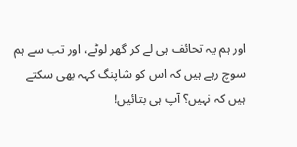اور ہم یہ تحائف ہی لے کر گھر لوٹے، اور تب سے ہم سوچ رہے ہیں کہ اس کو شاپنگ کہہ بھی سکتے ہیں کہ نہیں؟ آپ ہی بتائیں!